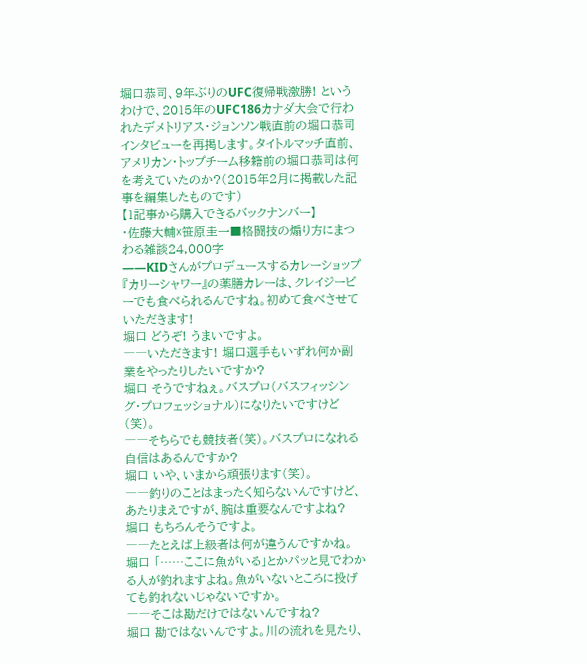堀口恭司、9年ぶりのUFC復帰戦激勝! というわけで、2015年のUFC186カナダ大会で行われたデメトリアス・ジョンソン戦直前の堀口恭司インタビューを再掲します。タイトルマッチ直前、アメリカン・トップチーム移籍前の堀口恭司は何を考えていたのか?(2015年2月に掲載した記事を編集したものです)
【1記事から購入できるバックナンバー】
・佐藤大輔☓笹原圭一■格闘技の煽り方にまつわる雑談24,000字
――KIDさんがプロデュースするカレーショップ『カリーシャワー』の薬膳カレーは、クレイジービーでも食べられるんですね。初めて食べさせていただきます!
堀口 どうぞ! うまいですよ。
――いただきます! 堀口選手もいずれ何か副業をやったりしたいですか?
堀口 そうですねぇ。バスプロ(バスフィッシング・プロフェッショナル)になりたいですけど(笑)。
――そちらでも競技者(笑)。バスプロになれる自信はあるんですか?
堀口 いや、いまから頑張ります(笑)。
――釣りのことはまったく知らないんですけど、あたりまえですが、腕は重要なんですよね?
堀口 もちろんそうですよ。
――たとえば上級者は何が違うんですかね。
堀口 「……ここに魚がいる」とかパッと見でわかる人が釣れますよね。魚がいないところに投げても釣れないじゃないですか。
――そこは勘だけではないんですね?
堀口 勘ではないんですよ。川の流れを見たり、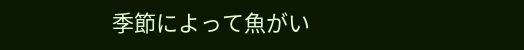季節によって魚がい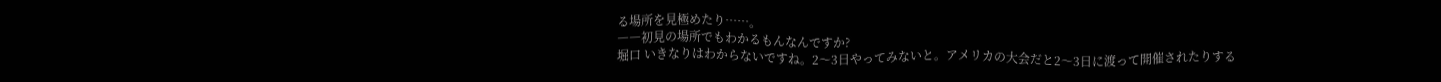る場所を見極めたり……。
――初見の場所でもわかるもんなんですか?
堀口 いきなりはわからないですね。2〜3日やってみないと。アメリカの大会だと2〜3日に渡って開催されたりする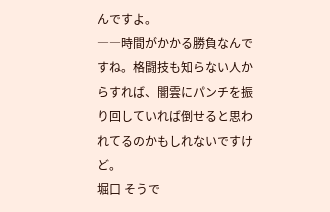んですよ。
――時間がかかる勝負なんですね。格闘技も知らない人からすれば、闇雲にパンチを振り回していれば倒せると思われてるのかもしれないですけど。
堀口 そうで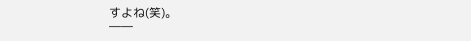すよね(笑)。
――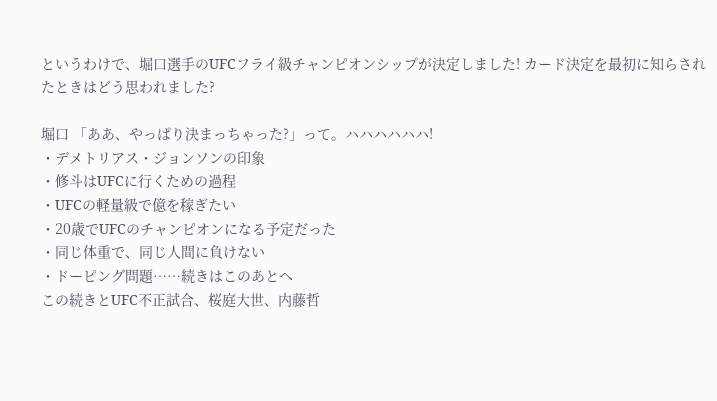というわけで、堀口選手のUFCフライ級チャンピオンシップが決定しました! カード決定を最初に知らされたときはどう思われました?

堀口 「ああ、やっぱり決まっちゃった?」って。ハハハハハハ!
・デメトリアス・ジョンソンの印象
・修斗はUFCに行くための過程
・UFCの軽量級で億を稼ぎたい
・20歳でUFCのチャンピオンになる予定だった
・同じ体重で、同じ人間に負けない
・ドーピング問題……続きはこのあとへ
この続きとUFC不正試合、桜庭大世、内藤哲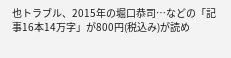也トラブル、2015年の堀口恭司…などの「記事16本14万字」が800円(税込み)が読め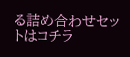る詰め合わせセットはコチラ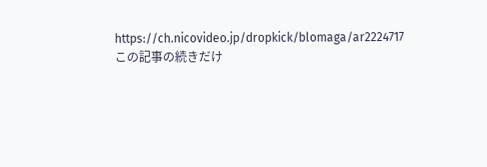https://ch.nicovideo.jp/dropkick/blomaga/ar2224717
この記事の続きだけ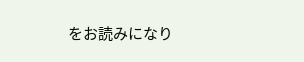をお読みになり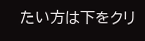たい方は下をクリ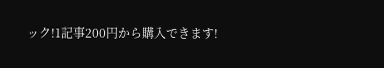ック!1記事200円から購入できます!